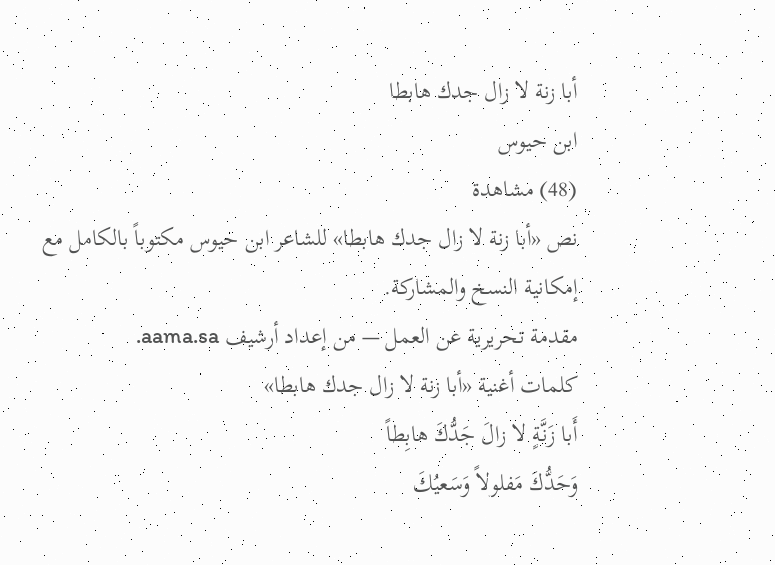أبا زنة لا زال جدك هابطا
ابن حيوس
(48) مشاهدة
نص «أبا زنة لا زال جدك هابطا» للشاعر ابن حيوس مكتوباً بالكامل مع إمكانية النسخ والمشاركة.
مقدمة تحريرية عن العمل — من إعداد أرشيف aama.sa.
كلمات أغنية «أبا زنة لا زال جدك هابطا»
أَبا زَنَّةٍ لا زالَ جَدُّكَ هابِطاً
وَحَدُّكَ مَفلولاً وَسَعيُكَ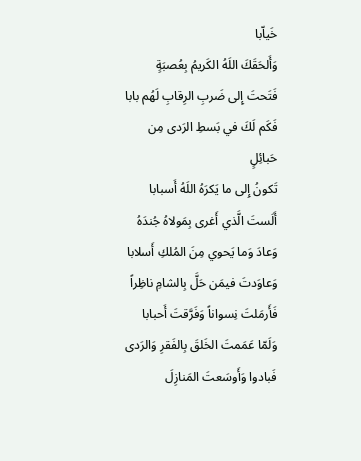خَياّبا
وَأَلحَقَكَ اللَهُ الكَريمُ بِعُصبَةٍ
فَتَحتَ إِلى ضَربِ الرِقابِ لَهُم بابا
فَكَم لَكَ في بَسطِ الرَدى مِن حَبائِلٍ
تَكونُ إِلى ما يَكرَهُ اللَهُ أَسبابا
أَلَستَ الَّذي أَغرى بِمَولاهُ جُندَهُ
وَعادَ وَما يَحوي مِنَ المُلكِ أَسلابا
وَعاوَدتَ فيمَن حَلَّ بِالشامِ ناظِراً
فَأَرمَلتَ نِسواناً وَفَرَّقتَ أَحبابا
وَلَمّا عَمَمتَ الخَلقَ بِالفَقرِ وَالرَدى
فَبادوا وَأَوسَعتَ المَنازِلَ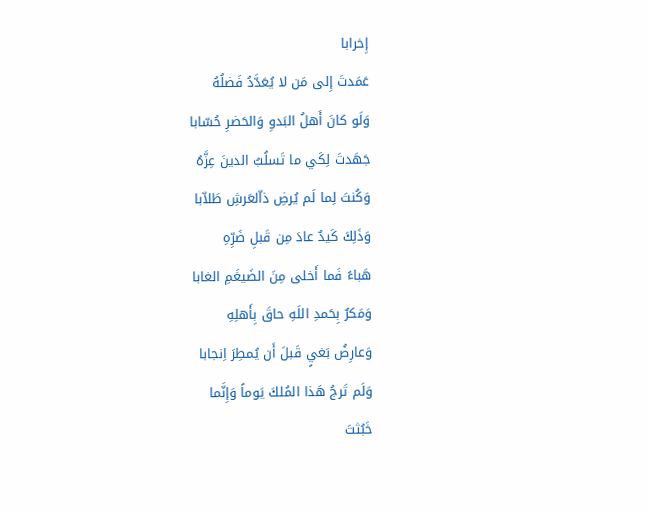إِخرابا
عَمَدتَ إِلى مَن لا يُعَدَّدُ فَضلُهُ
وَلَو كانَ أَهلُ البَدوِ وَالحَضرِ حُسّابا
جَهَدتَ لِكَي ما تَسلُبُ الدينَ عِزَّهُ
وَكُنتَ لِما لَم يُرضِ ذاّلعَرشِ طَلاّبا
وَذَلِكَ كَيدٌ عادَ مِن قَبلِ ضَرِّهِ
هَباءً فَما أَخلى مِنَ الضَيغَمِ الغابا
وَمَكرٌ بِحَمدِ اللَهِ حاقَ بِأَهلِهِ
وَعارِضُ بَغيٍ قَبلَ أَن يُمطِرَ اِنجابا
وَلَم تَرجُ هَذا المُلكَ يَوماً وَإِنَّما
خَبُثتَ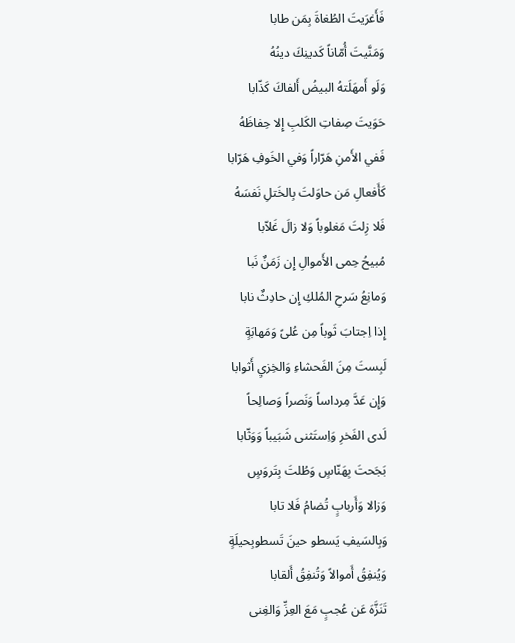فَأَغرَيتَ الطُغاةَ بِمَن طابا
وَمَنَّيتَ أُمّاناً كَدينِكَ دينُهُ
وَلَو أَمهَلَتهُ البيضُ أَلفاكَ كَذّابا
حَوَيتَ صِفاتِ الكَلبِ إِلا حِفاظَهُ
فَفي الأَمنِ هَرّاراً وَفي الخَوفِ هَرّابا
كَأَفعالِ مَن حاوَلتَ بِالخَتلِ نَفسَهُ
فَلا زِلتَ مَغلوباً وَلا زالَ غَلاّبا
مُبيحُ حِمى الأَموالِ إِن زَمَنٌ نَبا
وَمانِعُ سَرحِ المُلكِ إِن حادِثٌ نابا
إِذا اِجتابَ ثَوباً مِن عُلىً وَمَهابَةٍ
لَبِستَ مِنَ الفَحشاءِ وَالخِزيِ أَثوابا
وَإِن عَدَّ مِرداساً وَنَصراً وَصالِحاً
لَدى الفَخرِ وَاِستَثنى شَبَيباً وَوَثّابا
بَجَحتَ بِهَنّاسٍ وَطُلتَ بِتَروَسٍ
وَزالا وَأَربابٍ تُضامُ فَلا تابا
وَبِالسَيفِ يَسطو حينَ تَسطوبِحيلَةٍ
وَيُنفِقُ أَموالاً وَتُنفِقُ أَلقابا
تَنَزَّهَ عَن عُجبٍ مَعَ العِزِّ وَالغِنى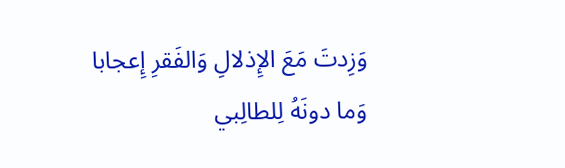وَزِدتَ مَعَ الإِذلالِ وَالفَقرِ إِعجابا
وَما دونَهُ لِلطالِبي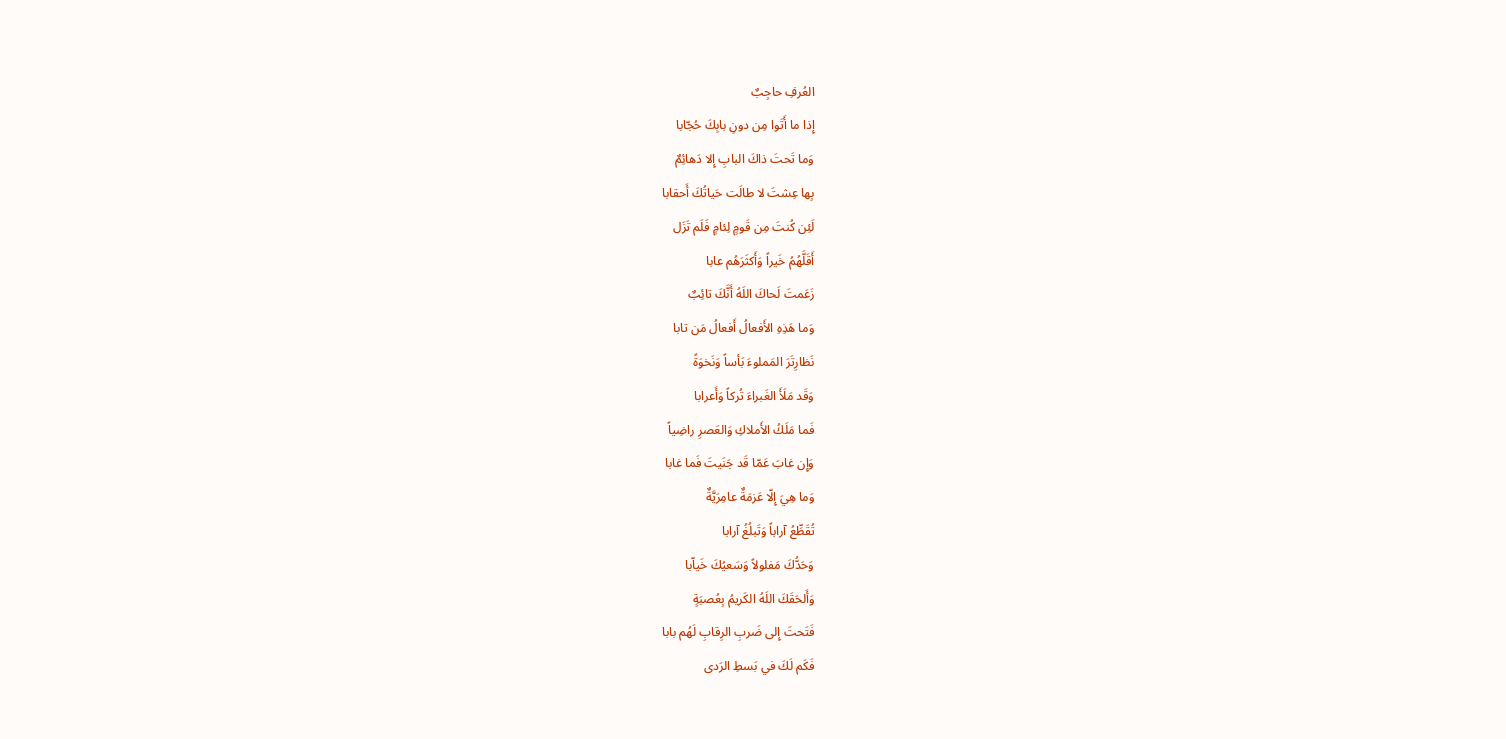العُرفِ حاجِبٌ
إِذا ما أَتَوا مِن دونِ بابِكَ حُجّابا
وَما تَحتَ ذاكَ البابِ إِلا دَهائِمٌ
بِها عِشتَ لا طالَت حَياتُكَ أَحقابا
لَئِن كُنتَ مِن قَومٍ لِئامٍ فَلَم تَزَل
أَقَلَّهُمُ خَيراً وَأَكثَرَهُم عابا
زَعَمتَ لَحاكَ اللَهُ أَنَّكَ تائِبٌ
وَما هَذِهِ الأَفعالُ أَفعالُ مَن تابا
نَظارِتَرَ المَملوءَ بَأساً وَنَخوَةً
وَقَد مَلَأَ الغَبراءَ تُركاً وَأَعرابا
فَما مَلَكُ الأَملاكِ وَالعَصرِ راضِياً
وَإِن غابَ عَمّا قَد جَنَيتَ فَما غابا
وَما هِيَ إِلّا عَزمَةٌ عامِرَيَّةٌ
تُقَطِّعُ آراباً وَتَبلُغُ آرابا
وَحَدُّكَ مَفلولاً وَسَعيُكَ خَياّبا
وَأَلحَقَكَ اللَهُ الكَريمُ بِعُصبَةٍ
فَتَحتَ إِلى ضَربِ الرِقابِ لَهُم بابا
فَكَم لَكَ في بَسطِ الرَدى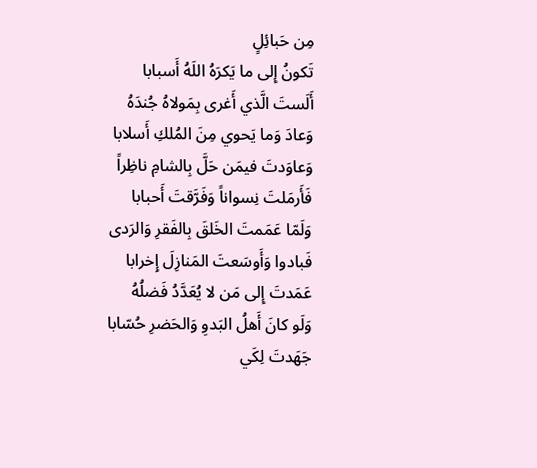مِن حَبائِلٍ
تَكونُ إِلى ما يَكرَهُ اللَهُ أَسبابا
أَلَستَ الَّذي أَغرى بِمَولاهُ جُندَهُ
وَعادَ وَما يَحوي مِنَ المُلكِ أَسلابا
وَعاوَدتَ فيمَن حَلَّ بِالشامِ ناظِراً
فَأَرمَلتَ نِسواناً وَفَرَّقتَ أَحبابا
وَلَمّا عَمَمتَ الخَلقَ بِالفَقرِ وَالرَدى
فَبادوا وَأَوسَعتَ المَنازِلَ إِخرابا
عَمَدتَ إِلى مَن لا يُعَدَّدُ فَضلُهُ
وَلَو كانَ أَهلُ البَدوِ وَالحَضرِ حُسّابا
جَهَدتَ لِكَي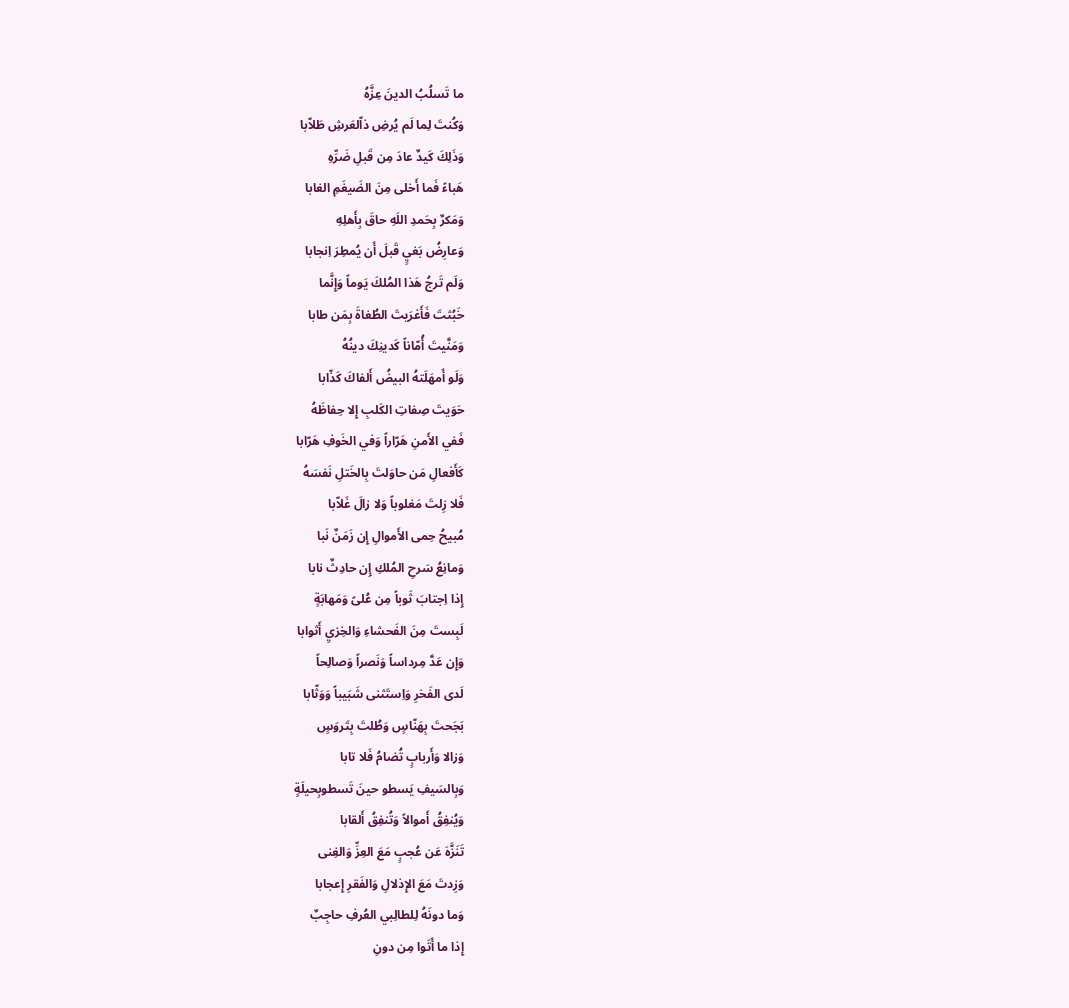ما تَسلُبُ الدينَ عِزَّهُ
وَكُنتَ لِما لَم يُرضِ ذاّلعَرشِ طَلاّبا
وَذَلِكَ كَيدٌ عادَ مِن قَبلِ ضَرِّهِ
هَباءً فَما أَخلى مِنَ الضَيغَمِ الغابا
وَمَكرٌ بِحَمدِ اللَهِ حاقَ بِأَهلِهِ
وَعارِضُ بَغيٍ قَبلَ أَن يُمطِرَ اِنجابا
وَلَم تَرجُ هَذا المُلكَ يَوماً وَإِنَّما
خَبُثتَ فَأَغرَيتَ الطُغاةَ بِمَن طابا
وَمَنَّيتَ أُمّاناً كَدينِكَ دينُهُ
وَلَو أَمهَلَتهُ البيضُ أَلفاكَ كَذّابا
حَوَيتَ صِفاتِ الكَلبِ إِلا حِفاظَهُ
فَفي الأَمنِ هَرّاراً وَفي الخَوفِ هَرّابا
كَأَفعالِ مَن حاوَلتَ بِالخَتلِ نَفسَهُ
فَلا زِلتَ مَغلوباً وَلا زالَ غَلاّبا
مُبيحُ حِمى الأَموالِ إِن زَمَنٌ نَبا
وَمانِعُ سَرحِ المُلكِ إِن حادِثٌ نابا
إِذا اِجتابَ ثَوباً مِن عُلىً وَمَهابَةٍ
لَبِستَ مِنَ الفَحشاءِ وَالخِزيِ أَثوابا
وَإِن عَدَّ مِرداساً وَنَصراً وَصالِحاً
لَدى الفَخرِ وَاِستَثنى شَبَيباً وَوَثّابا
بَجَحتَ بِهَنّاسٍ وَطُلتَ بِتَروَسٍ
وَزالا وَأَربابٍ تُضامُ فَلا تابا
وَبِالسَيفِ يَسطو حينَ تَسطوبِحيلَةٍ
وَيُنفِقُ أَموالاً وَتُنفِقُ أَلقابا
تَنَزَّهَ عَن عُجبٍ مَعَ العِزِّ وَالغِنى
وَزِدتَ مَعَ الإِذلالِ وَالفَقرِ إِعجابا
وَما دونَهُ لِلطالِبي العُرفِ حاجِبٌ
إِذا ما أَتَوا مِن دونِ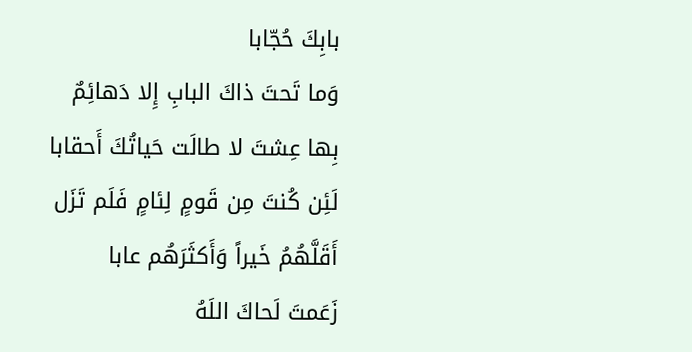بابِكَ حُجّابا
وَما تَحتَ ذاكَ البابِ إِلا دَهائِمٌ
بِها عِشتَ لا طالَت حَياتُكَ أَحقابا
لَئِن كُنتَ مِن قَومٍ لِئامٍ فَلَم تَزَل
أَقَلَّهُمُ خَيراً وَأَكثَرَهُم عابا
زَعَمتَ لَحاكَ اللَهُ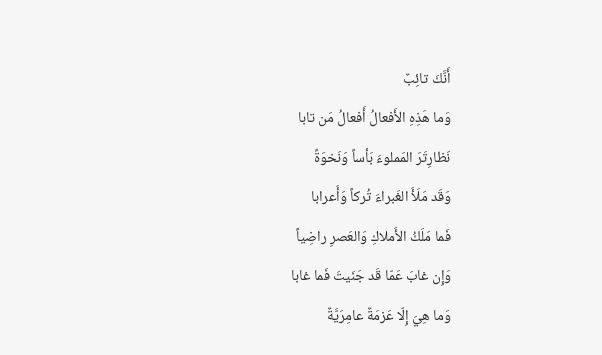أَنَّكَ تائِبٌ
وَما هَذِهِ الأَفعالُ أَفعالُ مَن تابا
نَظارِتَرَ المَملوءَ بَأساً وَنَخوَةً
وَقَد مَلَأَ الغَبراءَ تُركاً وَأَعرابا
فَما مَلَكُ الأَملاكِ وَالعَصرِ راضِياً
وَإِن غابَ عَمّا قَد جَنَيتَ فَما غابا
وَما هِيَ إِلّا عَزمَةٌ عامِرَيَّةٌ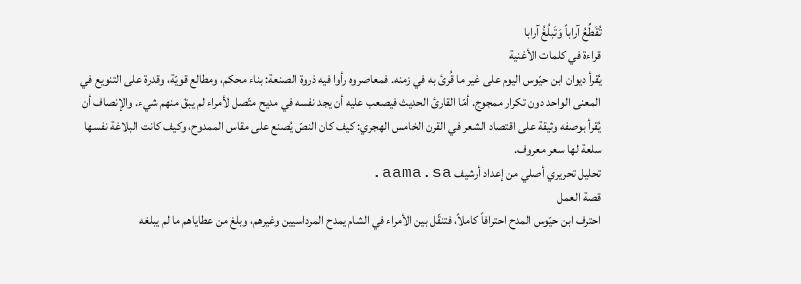تُقَطِّعُ آراباً وَتَبلُغُ آرابا
قراءة في كلمات الأغنية
يُقرأ ديوان ابن حيّوس اليوم على غير ما قُرئ به في زمنه. فمعاصروه رأوا فيه ذروة الصنعة: بناء محكم، ومطالع قويّة، وقدرة على التنويع في المعنى الواحد دون تكرار ممجوج. أمّا القارئ الحديث فيصعب عليه أن يجد نفسه في مديح متّصل لأمراء لم يبقَ منهم شيء. والإنصاف أن يُقرأ بوصفه وثيقة على اقتصاد الشعر في القرن الخامس الهجري: كيف كان النصّ يُصنع على مقاس الممدوح، وكيف كانت البلاغة نفسها سلعة لها سعر معروف.
تحليل تحريري أصلي من إعداد أرشيف aama.sa.
قصة العمل
احترف ابن حيّوس المدح احترافاً كاملاً، فتنقّل بين الأمراء في الشام يمدح المرداسيين وغيرهم، وبلغ من عطاياهم ما لم يبلغه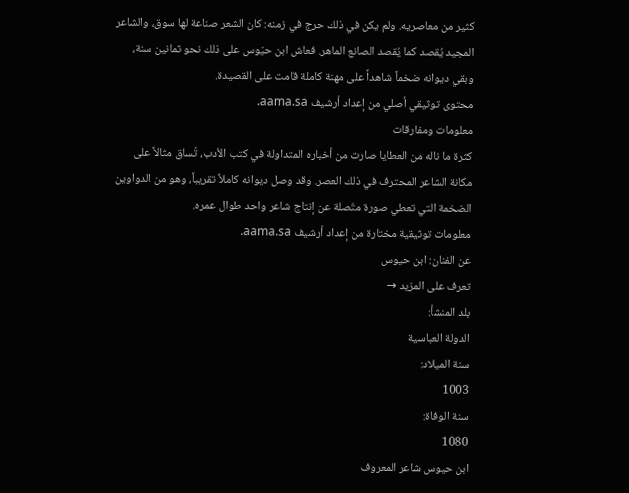كثير من معاصريه. ولم يكن في ذلك حرج في زمنه: كان الشعر صناعة لها سوق، والشاعر المجيد يُقصد كما يُقصد الصانع الماهر. فعاش ابن حيّوس على ذلك نحو ثمانين سنة، وبقي ديوانه ضخماً شاهداً على مهنة كاملة قامت على القصيدة.
محتوى توثيقي أصلي من إعداد أرشيف aama.sa.
معلومات ومفارقات
كثرة ما ناله من العطايا صارت من أخباره المتداولة في كتب الأدب، تُساق مثالاً على مكانة الشاعر المحترف في ذلك العصر. وقد وصل ديوانه كاملاً تقريباً، وهو من الدواوين الضخمة التي تعطي صورة متّصلة عن إنتاج شاعر واحد طوال عمره.
معلومات توثيقية مختارة من إعداد أرشيف aama.sa.
عن الفنان: ابن حيوس
تعرف على المزيد →
بلد المنشأ:
الدولة العباسية
سنة الميلاد:
1003
سنة الوفاة:
1080
ابن حيوس شاعر المعروف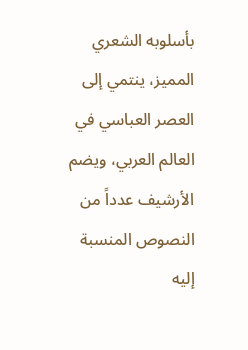بأسلوبه الشعري المميز، ينتمي إلى العصر العباسي في العالم العربي، ويضم الأرشيف عدداً من النصوص المنسبة إليه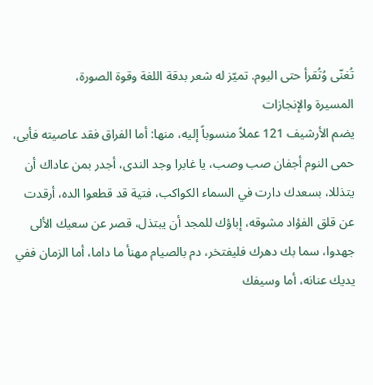تُغنّى وُتُقرأ حتى اليوم. تميّز له شعر بدقة اللغة وقوة الصورة،
المسيرة والإنجازات
يضم الأرشيف 121 عملاً منسوباً إليه، منها: أما الفراق فقد عاصيته فأبى، حمى النوم أجفان صب وصب، يا غابرا وجد الندى، أجدر بمن عاداك أن يتذللا، بسعدك دارت في السماء الكواكب، فتية قد قطعوا الده، أرقدت عن قلق الفؤاد مشوقه، إباؤك للمجد أن يبتذل، قصر عن سعيك الألى جهدوا، سما بك دهرك فليفتخر، دم بالصيام مهنأ ما داما، أما الزمان ففي يديك عنانه، أما وسيفك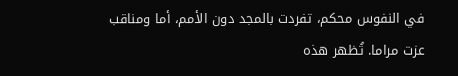في النفوس محكم، تفردت بالمجد دون الأمم، أما ومناقب عزت مراما. تُظهر هذه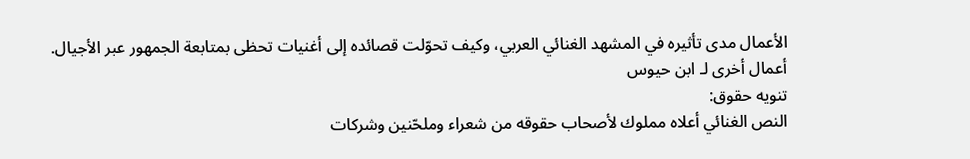الأعمال مدى تأثيره في المشهد الغنائي العربي، وكيف تحوّلت قصائده إلى أغنيات تحظى بمتابعة الجمهور عبر الأجيال.
أعمال أخرى لـ ابن حيوس
تنويه حقوق:
النص الغنائي أعلاه مملوك لأصحاب حقوقه من شعراء وملحّنين وشركات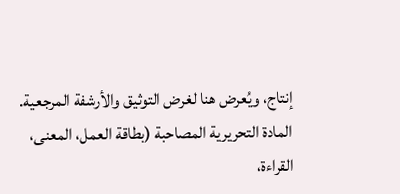إنتاج، ويُعرض هنا لغرض التوثيق والأرشفة المرجعية.
المادة التحريرية المصاحبة (بطاقة العمل، المعنى، القراءة،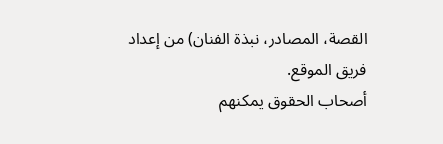القصة، المصادر، نبذة الفنان) من إعداد فريق الموقع.
أصحاب الحقوق يمكنهم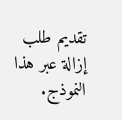تقديم طلب إزالة عبر هذا النموذج.